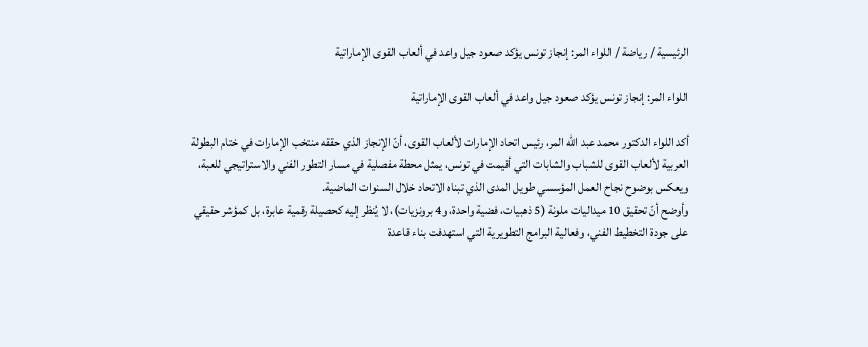الرئيسية / رياضة / اللواء المر: إنجاز تونس يؤكد صعود جيل واعد في ألعاب القوى الإماراتية

اللواء المر: إنجاز تونس يؤكد صعود جيل واعد في ألعاب القوى الإماراتية

أكد اللواء الدكتور محمد عبد الله المر، رئيس اتحاد الإمارات لألعاب القوى، أنّ الإنجاز الذي حققه منتخب الإمارات في ختام البطولة العربية لألعاب القوى للشباب والشابات التي أقيمت في تونس، يمثل محطة مفصلية في مسار التطور الفني والاستراتيجي للعبة، ويعكس بوضوح نجاح العمل المؤسسي طويل المدى الذي تبناه الاتحاد خلال السنوات الماضية.
وأوضح أنّ تحقيق 10 ميداليات ملونة (5 ذهبيات، فضية واحدة، و4 برونزيات)، لا يُنظر إليه كحصيلة رقمية عابرة، بل كمؤشر حقيقي على جودة التخطيط الفني، وفعالية البرامج التطويرية التي استهدفت بناء قاعدة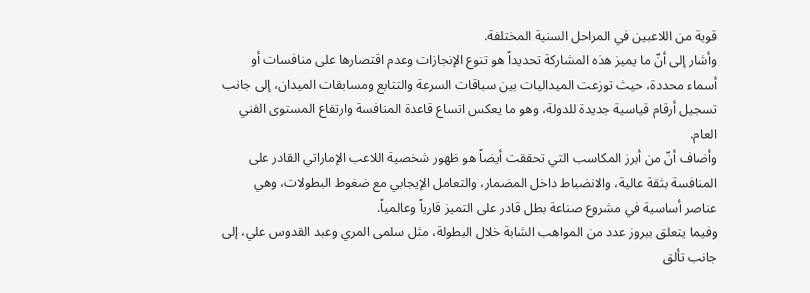قوية من اللاعبين في المراحل السنية المختلفة.
وأشار إلى أنّ ما يميز هذه المشاركة تحديداً هو تنوع الإنجازات وعدم اقتصارها على منافسات أو أسماء محددة، حيث توزعت الميداليات بين سباقات السرعة والتتابع ومسابقات الميدان، إلى جانب تسجيل أرقام قياسية جديدة للدولة، وهو ما يعكس اتساع قاعدة المنافسة وارتفاع المستوى الفني العام.
وأضاف أنّ من أبرز المكاسب التي تحققت أيضاً هو ظهور شخصية اللاعب الإماراتي القادر على المنافسة بثقة عالية، والانضباط داخل المضمار، والتعامل الإيجابي مع ضغوط البطولات، وهي عناصر أساسية في مشروع صناعة بطل قادر على التميز قارياً وعالمياً.
وفيما يتعلق ببروز عدد من المواهب الشابة خلال البطولة، مثل سلمى المري وعبد القدوس علي، إلى جانب تألق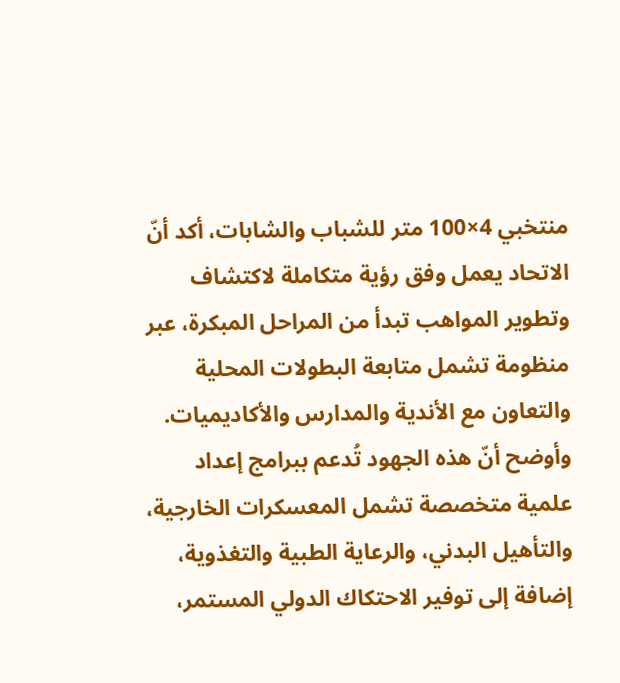منتخبي 4×100 متر للشباب والشابات، أكد أنّ الاتحاد يعمل وفق رؤية متكاملة لاكتشاف وتطوير المواهب تبدأ من المراحل المبكرة، عبر منظومة تشمل متابعة البطولات المحلية والتعاون مع الأندية والمدارس والأكاديميات.
وأوضح أنّ هذه الجهود تُدعم ببرامج إعداد علمية متخصصة تشمل المعسكرات الخارجية، والتأهيل البدني، والرعاية الطبية والتغذوية، إضافة إلى توفير الاحتكاك الدولي المستمر،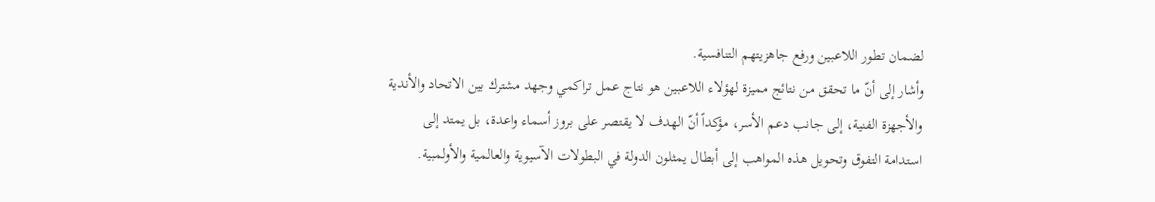لضمان تطور اللاعبين ورفع جاهزيتهم التنافسية.
وأشار إلى أنّ ما تحقق من نتائج مميزة لهؤلاء اللاعبين هو نتاج عمل تراكمي وجهد مشترك بين الاتحاد والأندية والأجهزة الفنية، إلى جانب دعم الأسر، مؤكداً أنّ الهدف لا يقتصر على بروز أسماء واعدة، بل يمتد إلى استدامة التفوق وتحويل هذه المواهب إلى أبطال يمثلون الدولة في البطولات الآسيوية والعالمية والأولمبية.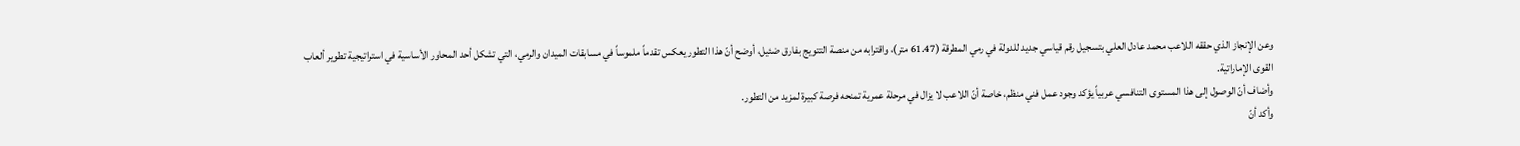وعن الإنجاز الذي حققه اللاعب محمد عادل العلي بتسجيل رقم قياسي جديد للدولة في رمي المطرقة (61.47 متر)، واقترابه من منصة التتويج بفارق ضئيل، أوضح أنّ هذا التطور يعكس تقدماً ملموساً في مسابقات الميدان والرمي، التي تشكل أحد المحاور الأساسية في استراتيجية تطوير ألعاب القوى الإماراتية.
وأضاف أنّ الوصول إلى هذا المستوى التنافسي عربياً يؤكد وجود عمل فني منظم، خاصة أنّ اللاعب لا يزال في مرحلة عمرية تمنحه فرصة كبيرة لمزيد من التطور.
وأكد أنّ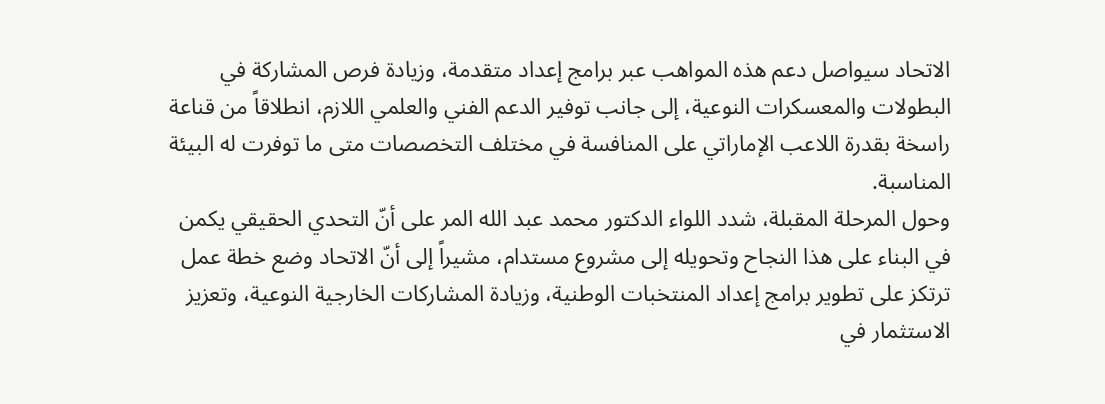الاتحاد سيواصل دعم هذه المواهب عبر برامج إعداد متقدمة، وزيادة فرص المشاركة في البطولات والمعسكرات النوعية، إلى جانب توفير الدعم الفني والعلمي اللازم، انطلاقاً من قناعة راسخة بقدرة اللاعب الإماراتي على المنافسة في مختلف التخصصات متى ما توفرت له البيئة المناسبة.
وحول المرحلة المقبلة، شدد اللواء الدكتور محمد عبد الله المر على أنّ التحدي الحقيقي يكمن في البناء على هذا النجاح وتحويله إلى مشروع مستدام، مشيراً إلى أنّ الاتحاد وضع خطة عمل ترتكز على تطوير برامج إعداد المنتخبات الوطنية، وزيادة المشاركات الخارجية النوعية، وتعزيز الاستثمار في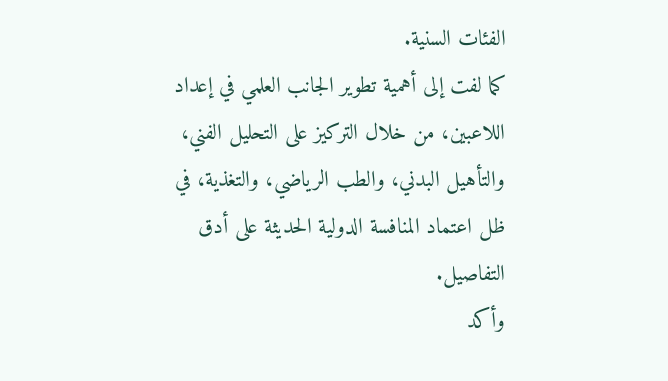الفئات السنية.
كما لفت إلى أهمية تطوير الجانب العلمي في إعداد اللاعبين، من خلال التركيز على التحليل الفني، والتأهيل البدني، والطب الرياضي، والتغذية، في ظل اعتماد المنافسة الدولية الحديثة على أدق التفاصيل.
وأكد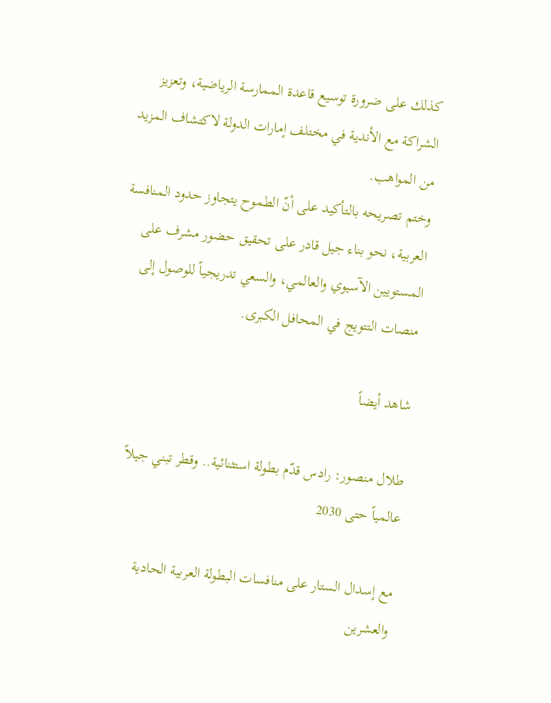كذلك على ضرورة توسيع قاعدة الممارسة الرياضية، وتعزيز الشراكة مع الأندية في مختلف إمارات الدولة لاكتشاف المزيد من المواهب.
وختم تصريحه بالتأكيد على أنّ الطموح يتجاوز حدود المنافسة العربية، نحو بناء جيل قادر على تحقيق حضور مشرف على المستويين الآسيوي والعالمي، والسعي تدريجياً للوصول إلى منصات التتويج في المحافل الكبرى.

شاهد أيضاً

طلال منصور: رادس قدّم بطولة استثنائية.. وقطر تبني جيلاً عالمياً حتى 2030

مع إسدال الستار على منافسات البطولة العربية الحادية والعشرين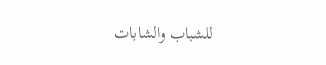للشباب والشابات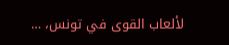لألعاب القوى في تونس، …